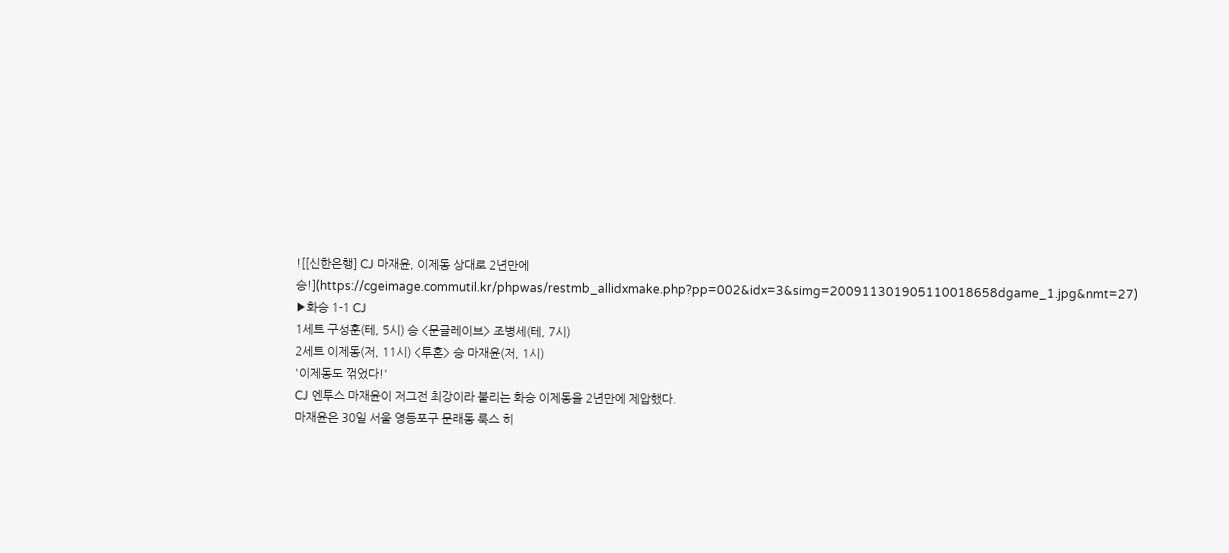![[신한은행] CJ 마재윤, 이제동 상대로 2년만에 승!](https://cgeimage.commutil.kr/phpwas/restmb_allidxmake.php?pp=002&idx=3&simg=200911301905110018658dgame_1.jpg&nmt=27)
▶화승 1-1 CJ
1세트 구성훈(테, 5시) 승 <문글레이브> 조병세(테, 7시)
2세트 이제동(저, 11시) <투혼> 승 마재윤(저, 1시)
'이제동도 꺾었다!'
CJ 엔투스 마재윤이 저그전 최강이라 불리는 화승 이제동을 2년만에 제압했다.
마재윤은 30일 서울 영등포구 문래동 룩스 히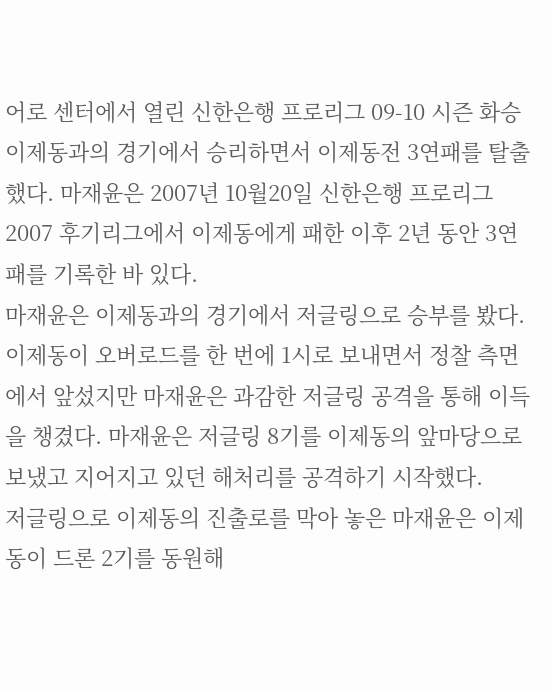어로 센터에서 열린 신한은행 프로리그 09-10 시즌 화승 이제동과의 경기에서 승리하면서 이제동전 3연패를 탈출했다. 마재윤은 2007년 10월20일 신한은행 프로리그 2007 후기리그에서 이제동에게 패한 이후 2년 동안 3연패를 기록한 바 있다.
마재윤은 이제동과의 경기에서 저글링으로 승부를 봤다. 이제동이 오버로드를 한 번에 1시로 보내면서 정찰 측면에서 앞섰지만 마재윤은 과감한 저글링 공격을 통해 이득을 챙겼다. 마재윤은 저글링 8기를 이제동의 앞마당으로 보냈고 지어지고 있던 해처리를 공격하기 시작했다.
저글링으로 이제동의 진출로를 막아 놓은 마재윤은 이제동이 드론 2기를 동원해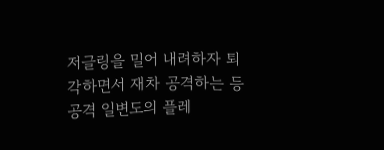저글링을 밀어 내려하자 퇴각하면서 재차 공격하는 등 공격 일변도의 플레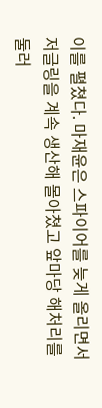이를 펼쳤다. 마재윤은 스파이어를 늦게 올리면서 저글링을 계속 생산해 몰아쳤고 앞마당 해처리를 둘러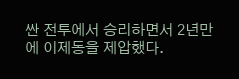싼 전투에서 승리하면서 2년만에 이제동을 제압했다.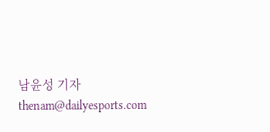남윤성 기자 thenam@dailyesports.com